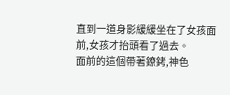直到一道身影緩緩坐在了女孩面前,女孩才抬頭看了過去。
面前的這個帶著鐐銬,神色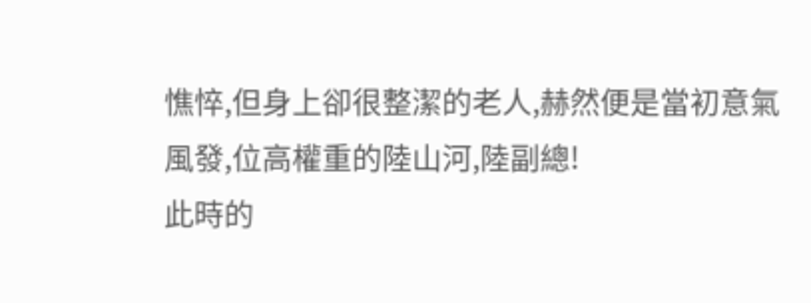憔悴,但身上卻很整潔的老人,赫然便是當初意氣風發,位高權重的陸山河,陸副總!
此時的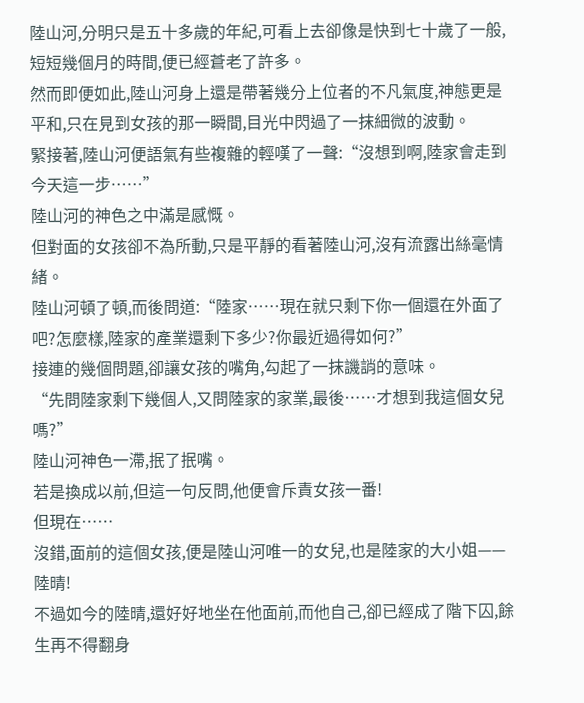陸山河,分明只是五十多歲的年紀,可看上去卻像是快到七十歲了一般,短短幾個月的時間,便已經蒼老了許多。
然而即便如此,陸山河身上還是帶著幾分上位者的不凡氣度,神態更是平和,只在見到女孩的那一瞬間,目光中閃過了一抹細微的波動。
緊接著,陸山河便語氣有些複雜的輕嘆了一聲:“沒想到啊,陸家會走到今天這一步……”
陸山河的神色之中滿是感慨。
但對面的女孩卻不為所動,只是平靜的看著陸山河,沒有流露出絲毫情緒。
陸山河頓了頓,而後問道:“陸家……現在就只剩下你一個還在外面了吧?怎麼樣,陸家的產業還剩下多少?你最近過得如何?”
接連的幾個問題,卻讓女孩的嘴角,勾起了一抹譏誚的意味。
“先問陸家剩下幾個人,又問陸家的家業,最後……才想到我這個女兒嗎?”
陸山河神色一滯,抿了抿嘴。
若是換成以前,但這一句反問,他便會斥責女孩一番!
但現在……
沒錯,面前的這個女孩,便是陸山河唯一的女兒,也是陸家的大小姐——
陸晴!
不過如今的陸晴,還好好地坐在他面前,而他自己,卻已經成了階下囚,餘生再不得翻身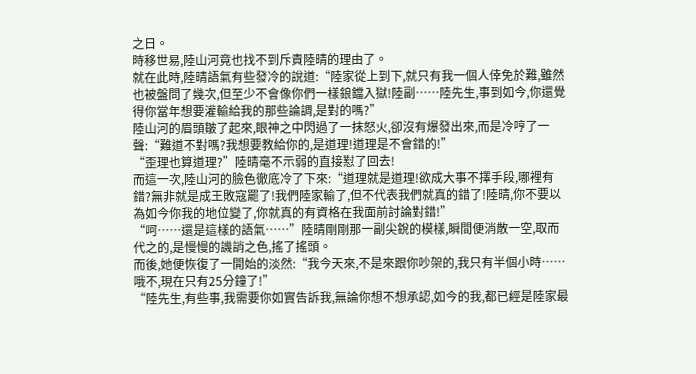之日。
時移世易,陸山河竟也找不到斥責陸晴的理由了。
就在此時,陸晴語氣有些發冷的說道:“陸家從上到下,就只有我一個人倖免於難,雖然也被盤問了幾次,但至少不會像你們一樣鋃鐺入獄!陸副……陸先生,事到如今,你還覺得你當年想要灌輸給我的那些論調,是對的嗎?”
陸山河的眉頭皺了起來,眼神之中閃過了一抹怒火,卻沒有爆發出來,而是冷哼了一聲:“難道不對嗎?我想要教給你的,是道理!道理是不會錯的!”
“歪理也算道理?”陸晴毫不示弱的直接懟了回去!
而這一次,陸山河的臉色徹底冷了下來:“道理就是道理!欲成大事不擇手段,哪裡有錯?無非就是成王敗寇罷了!我們陸家輸了,但不代表我們就真的錯了!陸晴,你不要以為如今你我的地位變了,你就真的有資格在我面前討論對錯!”
“呵……還是這樣的語氣……”陸晴剛剛那一副尖銳的模樣,瞬間便消散一空,取而代之的,是慢慢的譏誚之色,搖了搖頭。
而後,她便恢復了一開始的淡然:“我今天來,不是來跟你吵架的,我只有半個小時……哦不,現在只有25分鐘了!”
“陸先生,有些事,我需要你如實告訴我,無論你想不想承認,如今的我,都已經是陸家最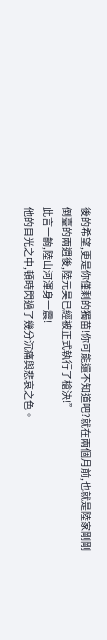後的希望,更是你僅剩的獨苗!你可能還不知道吧?就在兩個月前,也就是陸家剛剛倒臺的兩週後,陸元昊已經被正式執行了槍決!”
此言一齣,陸山河渾身一震!
他的目光之中,頓時閃過了幾分沉痛與悲哀之色。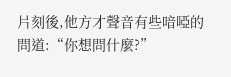片刻後,他方才聲音有些喑啞的問道:“你想問什麼?”